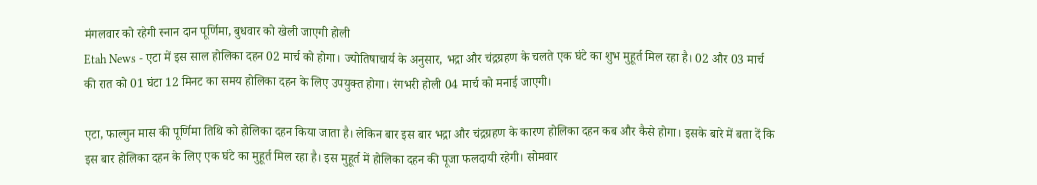मंगलवार को रहेगी स्नान दान पूर्णिमा, बुधवार को खेली जाएगी होली
Etah News - एटा में इस साल होलिका दहन 02 मार्च को होगा। ज्योतिषाचार्य के अनुसार, भद्रा और चंद्रग्रहण के चलते एक घंटे का शुभ मुहूर्त मिल रहा है। 02 और 03 मार्च की रात को 01 घंटा 12 मिनट का समय होलिका दहन के लिए उपयुक्त होगा। रंगभरी होली 04 मार्च को मनाई जाएगी।

एटा, फाल्गुन मास की पूर्णिमा तिथि को होलिका दहन किया जाता है। लेकिन बार इस बार भद्रा और चंद्रग्रहण के कारण होलिका दहन कब और कैसे होगा। इसके बारे में बता दें कि इस बार होलिका दहन के लिए एक घंटे का मुहूर्त मिल रहा है। इस मुहूर्त में होलिका दहन की पूजा फलदायी रहेगी। सोमवार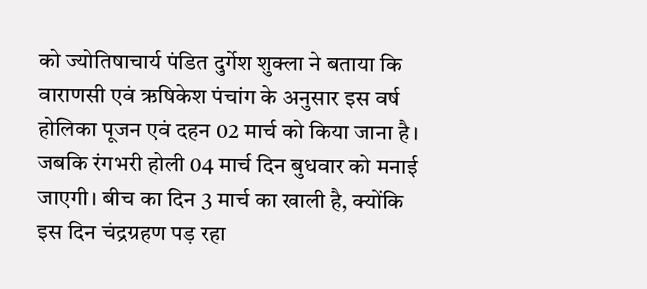को ज्योतिषाचार्य पंडित दुर्गेश शुक्ला ने बताया कि वाराणसी एवं ऋषिकेश पंचांग के अनुसार इस वर्ष होलिका पूजन एवं दहन 02 मार्च को किया जाना है। जबकि रंगभरी होली 04 मार्च दिन बुधवार को मनाई जाएगी। बीच का दिन 3 मार्च का खाली है, क्योंकि इस दिन चंद्रग्रहण पड़ रहा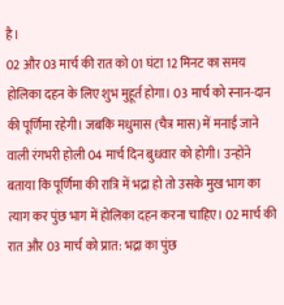है।
02 और 03 मार्च की रात को 01 घंटा 12 मिनट का समय होलिका दहन के लिए शुभ मुहूर्त होगा। 03 मार्च को स्नान-दान की पूर्णिमा रहेगी। जबकि मधुमास (चैत्र मास) में मनाई जाने वाली रंगभरी होली 04 मार्च दिन बुधवार को होगी। उन्होंने बताया कि पूर्णिमा की रात्रि में भद्रा हो तो उसके मुख भाग का त्याग कर पुंछ भाग में होलिका दहन करना चाहिए। 02 मार्च की रात और 03 मार्च को प्रात: भद्रा का पुंछ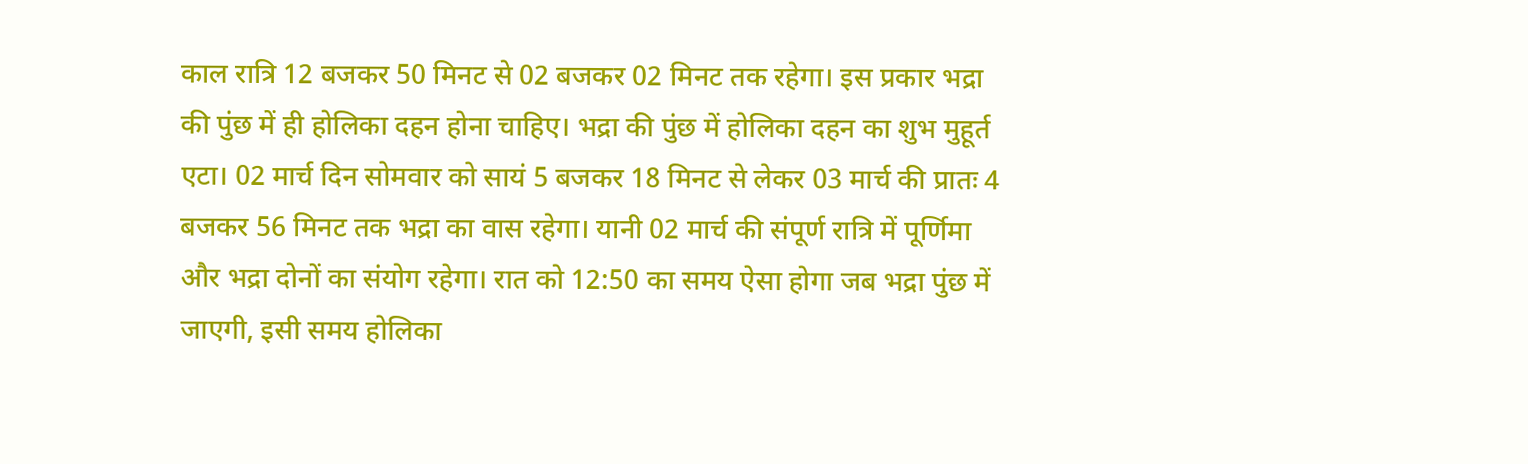काल रात्रि 12 बजकर 50 मिनट से 02 बजकर 02 मिनट तक रहेगा। इस प्रकार भद्रा की पुंछ में ही होलिका दहन होना चाहिए। भद्रा की पुंछ में होलिका दहन का शुभ मुहूर्त एटा। 02 मार्च दिन सोमवार को सायं 5 बजकर 18 मिनट से लेकर 03 मार्च की प्रातः 4 बजकर 56 मिनट तक भद्रा का वास रहेगा। यानी 02 मार्च की संपूर्ण रात्रि में पूर्णिमा और भद्रा दोनों का संयोग रहेगा। रात को 12:50 का समय ऐसा होगा जब भद्रा पुंछ में जाएगी, इसी समय होलिका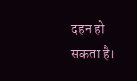दहन हो सकता है।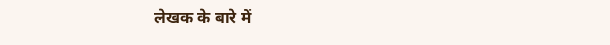लेखक के बारे में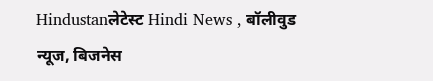Hindustanलेटेस्ट Hindi News , बॉलीवुड न्यूज, बिजनेस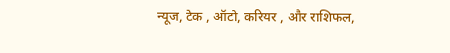न्यूज, टेक , ऑटो, करियर , और राशिफल,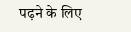पढ़ने के लिए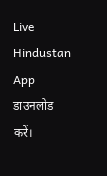Live Hindustan App डाउनलोड करें।